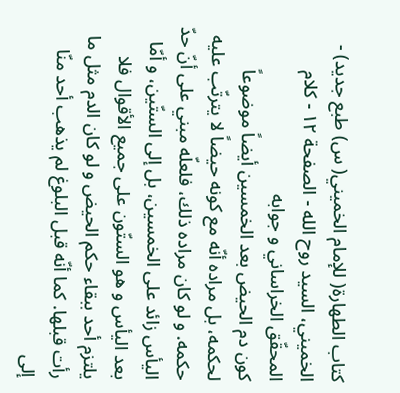كتاب الطهارة( للإمام الخميني( س) طبع جديد) - الخميني، السيد روح الله - الصفحة ١٢ - كلام المحقّق الخراساني و جوابه
كون دم الحيض بعد الخمسين أيضاً موضوعاً لحكمه، بل مراده أنّه مع كونه حيضاً لا يترتّب عليه حكمه. و لو كان مراده ذلك، فلعلّه مبني على أنّ حدّ اليأس زائد على الخمسين، بل إلى الستّين، و أمّا بعد اليأس و هو الستّون على جميع الأقوال فلا يلتزم أحد ببقاء حكم الحيض و لو كان الدم مثل ما رأت قبلها. كما أنّه قبل البلوغ لم يذهب أحد منّا إلى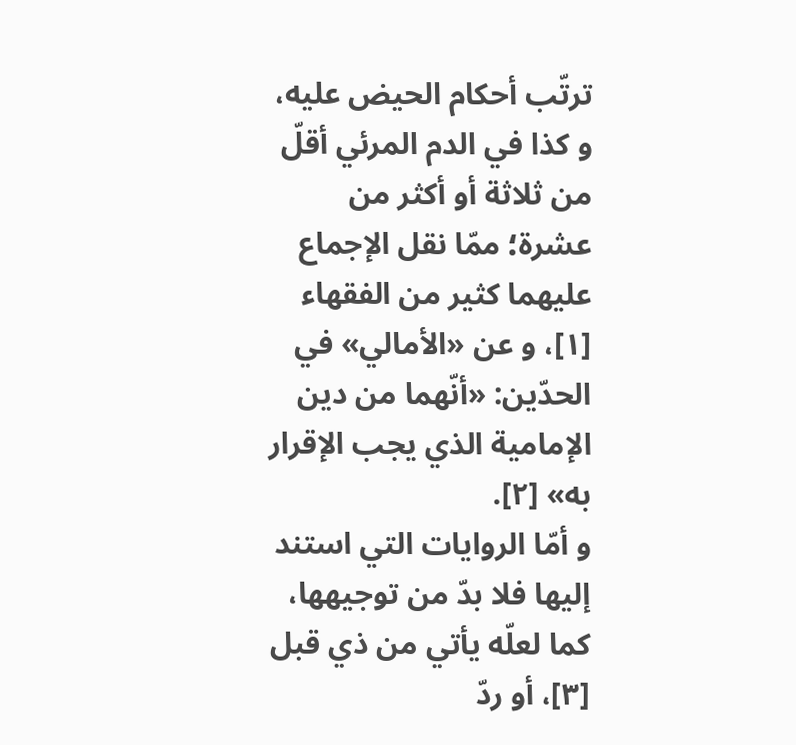ترتّب أحكام الحيض عليه، و كذا في الدم المرئي أقلّ من ثلاثة أو أكثر من عشرة؛ ممّا نقل الإجماع عليهما كثير من الفقهاء [١]، و عن «الأمالي» في الحدّين: «أنّهما من دين الإمامية الذي يجب الإقرار به» [٢].
و أمّا الروايات التي استند إليها فلا بدّ من توجيهها، كما لعلّه يأتي من ذي قبل [٣]، أو ردّ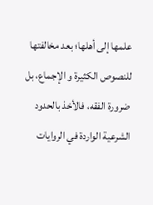علمها إلى أهلها؛ بعد مخالفتها للنصوص الكثيرة و الإجماع، بل ضرورة الفقه، فالأخذ بالحدود الشرعية الواردة في الروايات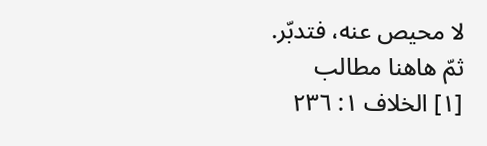لا محيص عنه، فتدبّر.
ثمّ هاهنا مطالب
[١] الخلاف ١: ٢٣٦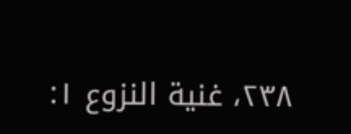٢٣٨، غنية النزوع ١: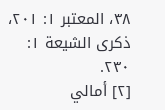٣٨، المعتبر ١: ٢٠١، ذكرى الشيعة ١: ٢٣٠.
[٢] أمالي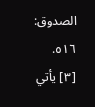الصدوق: ٥١٦.
[٣] يأتي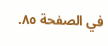في الصفحة ٨٥.